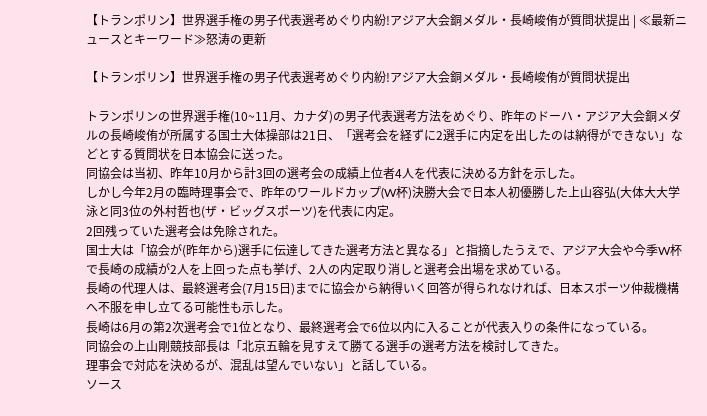【トランポリン】世界選手権の男子代表選考めぐり内紛!アジア大会銅メダル・長崎峻侑が質問状提出 | ≪最新ニュースとキーワード≫怒涛の更新

【トランポリン】世界選手権の男子代表選考めぐり内紛!アジア大会銅メダル・長崎峻侑が質問状提出

トランポリンの世界選手権(10~11月、カナダ)の男子代表選考方法をめぐり、昨年のドーハ・アジア大会銅メダルの長崎峻侑が所属する国士大体操部は21日、「選考会を経ずに2選手に内定を出したのは納得ができない」などとする質問状を日本協会に送った。
同協会は当初、昨年10月から計3回の選考会の成績上位者4人を代表に決める方針を示した。
しかし今年2月の臨時理事会で、昨年のワールドカップ(W杯)決勝大会で日本人初優勝した上山容弘(大体大大学泳と同3位の外村哲也(ザ・ビッグスポーツ)を代表に内定。
2回残っていた選考会は免除された。
国士大は「協会が(昨年から)選手に伝達してきた選考方法と異なる」と指摘したうえで、アジア大会や今季W杯で長崎の成績が2人を上回った点も挙げ、2人の内定取り消しと選考会出場を求めている。
長崎の代理人は、最終選考会(7月15日)までに協会から納得いく回答が得られなければ、日本スポーツ仲裁機構へ不服を申し立てる可能性も示した。
長崎は6月の第2次選考会で1位となり、最終選考会で6位以内に入ることが代表入りの条件になっている。
同協会の上山剛競技部長は「北京五輪を見すえて勝てる選手の選考方法を検討してきた。
理事会で対応を決めるが、混乱は望んでいない」と話している。
ソース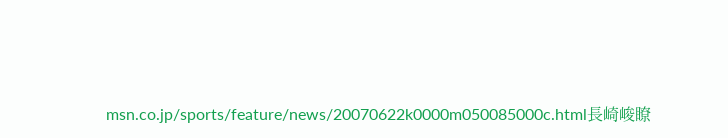msn.co.jp/sports/feature/news/20070622k0000m050085000c.html長崎峻瞭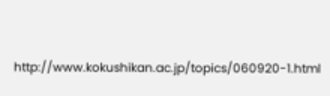http://www.kokushikan.ac.jp/topics/060920-1.html